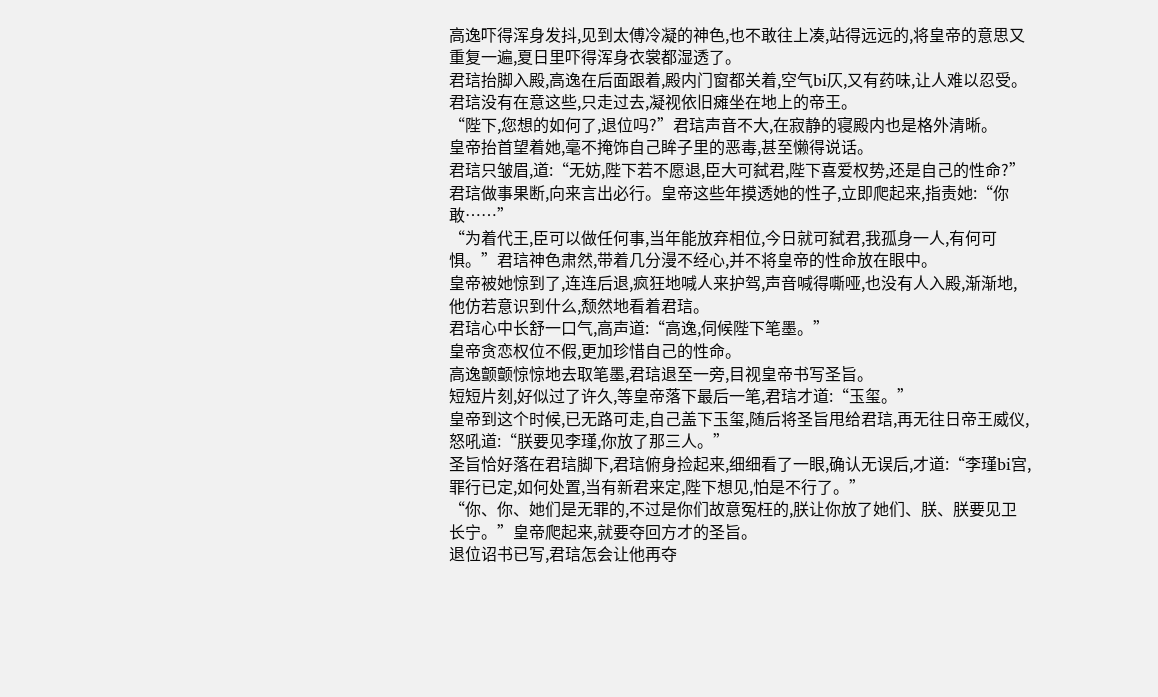高逸吓得浑身发抖,见到太傅冷凝的神色,也不敢往上凑,站得远远的,将皇帝的意思又重复一遍,夏日里吓得浑身衣裳都湿透了。
君琂抬脚入殿,高逸在后面跟着,殿内门窗都关着,空气bi仄,又有药味,让人难以忍受。君琂没有在意这些,只走过去,凝视依旧瘫坐在地上的帝王。
“陛下,您想的如何了,退位吗?”君琂声音不大,在寂静的寝殿内也是格外清晰。
皇帝抬首望着她,毫不掩饰自己眸子里的恶毒,甚至懒得说话。
君琂只皱眉,道:“无妨,陛下若不愿退,臣大可弑君,陛下喜爱权势,还是自己的性命?”
君琂做事果断,向来言出必行。皇帝这些年摸透她的性子,立即爬起来,指责她:“你敢……”
“为着代王,臣可以做任何事,当年能放弃相位,今日就可弑君,我孤身一人,有何可惧。”君琂神色肃然,带着几分漫不经心,并不将皇帝的性命放在眼中。
皇帝被她惊到了,连连后退,疯狂地喊人来护驾,声音喊得嘶哑,也没有人入殿,渐渐地,他仿若意识到什么,颓然地看着君琂。
君琂心中长舒一口气,高声道:“高逸,伺候陛下笔墨。”
皇帝贪恋权位不假,更加珍惜自己的性命。
高逸颤颤惊惊地去取笔墨,君琂退至一旁,目视皇帝书写圣旨。
短短片刻,好似过了许久,等皇帝落下最后一笔,君琂才道:“玉玺。”
皇帝到这个时候,已无路可走,自己盖下玉玺,随后将圣旨甩给君琂,再无往日帝王威仪,怒吼道:“朕要见李瑾,你放了那三人。”
圣旨恰好落在君琂脚下,君琂俯身捡起来,细细看了一眼,确认无误后,才道:“李瑾bi宫,罪行已定,如何处置,当有新君来定,陛下想见,怕是不行了。”
“你、你、她们是无罪的,不过是你们故意冤枉的,朕让你放了她们、朕、朕要见卫长宁。”皇帝爬起来,就要夺回方才的圣旨。
退位诏书已写,君琂怎会让他再夺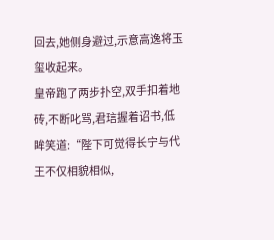回去,她侧身避过,示意高逸将玉玺收起来。
皇帝跑了两步扑空,双手扣着地砖,不断叱骂,君琂握着诏书,低眸笑道:“陛下可觉得长宁与代王不仅相貌相似,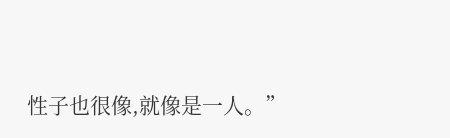性子也很像,就像是一人。”